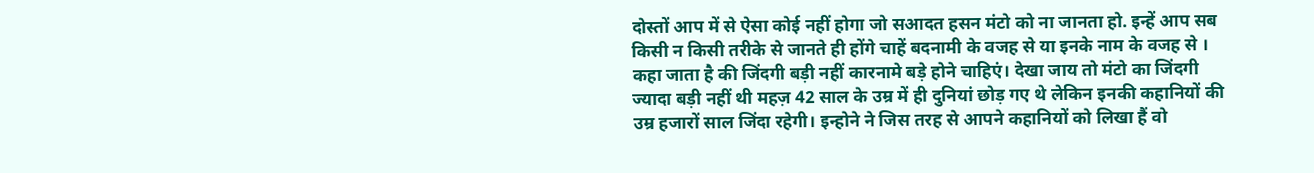दोस्तों आप में से ऐसा कोई नहीं होगा जो सआदत हसन मंटो को ना जानता हो. इन्हें आप सब किसी न किसी तरीके से जानते ही होंगे चाहें बदनामी के वजह से या इनके नाम के वजह से । कहा जाता है की जिंदगी बड़ी नहीं कारनामे बड़े होने चाहिएं। देखा जाय तो मंटो का जिंदगी ज्यादा बड़ी नहीं थी महज़ 42 साल के उम्र में ही दुनियां छोड़ गए थे लेकिन इनकी कहानियों की उम्र हजारों साल जिंदा रहेगी। इन्होने ने जिस तरह से आपने कहानियों को लिखा हैं वो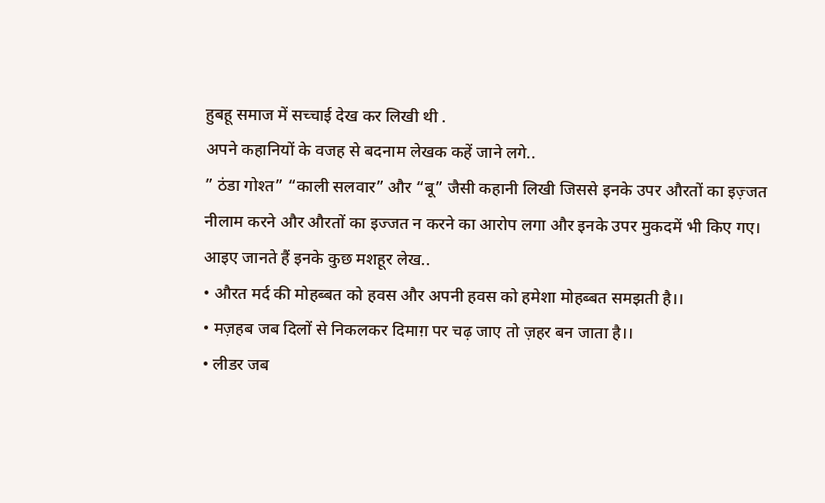हुबहू समाज में सच्चाई देख कर लिखी थी .
अपने कहानियों के वजह से बदनाम लेखक कहें जाने लगे..
” ठंडा गोश्त” “काली सलवार” और “बू” जैसी कहानी लिखी जिससे इनके उपर औरतों का इज़्जत नीलाम करने और औरतों का इज्जत न करने का आरोप लगा और इनके उपर मुकदमें भी किए गए।
आइए जानते हैं इनके कुछ मशहूर लेख..
• औरत मर्द की मोहब्बत को हवस और अपनी हवस को हमेशा मोहब्बत समझती है।।
• मज़हब जब दिलों से निकलकर दिमाग़ पर चढ़ जाए तो ज़हर बन जाता है।।
• लीडर जब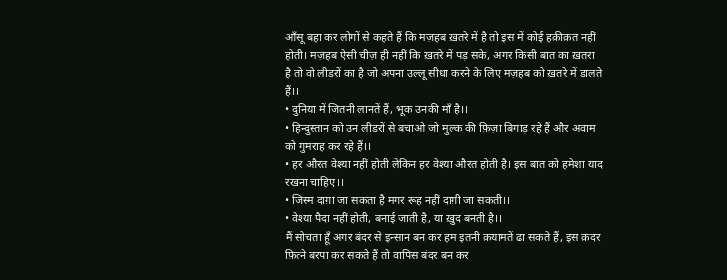आँसू बहा कर लोगों से कहते हैं कि मज़हब ख़तरे में है तो इस में कोई हक़ीक़त नहीं होती। मज़हब ऐसी चीज़ ही नहीं कि ख़तरे में पड़ सके, अगर किसी बात का ख़तरा है तो वो लीडरों का है जो अपना उल्लू सीधा करने के लिए मज़हब को ख़तरे में डालते हैं।।
• दुनिया में जितनी लानतें हैं, भूक उनकी माँ है।।
• हिन्दुस्तान को उन लीडरों से बचाओ जो मुल्क की फ़िज़ा बिगाड़ रहे हैं और अवाम को गुमराह कर रहे हैं।।
• हर औरत वेश्या नहीं होती लेकिन हर वेश्या औरत होती है। इस बात को हमेशा याद रखना चाहिए।।
• जिस्म दाग़ा जा सकता है मगर रूह नहीं दाग़ी जा सकती।।
• वेश्या पैदा नहीं होती, बनाई जाती है, या ख़ुद बनती है।।
मैं सोचता हूँ अगर बंदर से इन्सान बन कर हम इतनी क़यामतें ढा सकते हैं, इस क़दर फ़ित्ने बरपा कर सकते हैं तो वापिस बंदर बन कर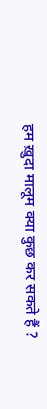हम ख़ुदा मालूम क्या कुछ कर सकते हैं ?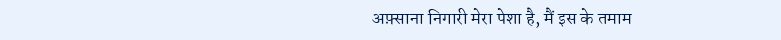अफ़्साना निगारी मेरा पेशा है, मैं इस के तमाम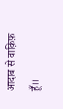आदाब से वाक़िफ़ हूँ।।